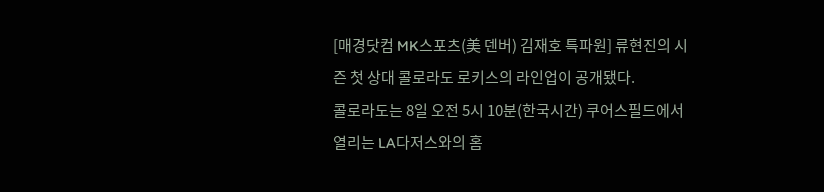[매경닷컴 MK스포츠(美 덴버) 김재호 특파원] 류현진의 시즌 첫 상대 콜로라도 로키스의 라인업이 공개됐다.
콜로라도는 8일 오전 5시 10분(한국시간) 쿠어스필드에서 열리는 LA다저스와의 홈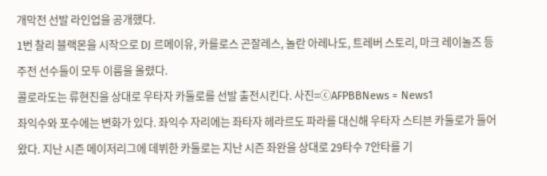개막전 선발 라인업을 공개했다.
1번 찰리 블랙몬을 시작으로 DJ 르메이유, 카를로스 곤잘레스, 놀란 아레나도, 트레버 스토리, 마크 레이놀즈 등 주전 선수들이 모두 이름을 올렸다.
콜로라도는 류현진을 상대로 우타자 카둘로를 선발 출전시킨다. 사진=ⓒAFPBBNews = News1
좌익수와 포수에는 변화가 있다. 좌익수 자리에는 좌타자 헤라르도 파라를 대신해 우타자 스티븐 카둘로가 들어왔다. 지난 시즌 메이저리그에 데뷔한 카둘로는 지난 시즌 좌완을 상대로 29타수 7안타를 기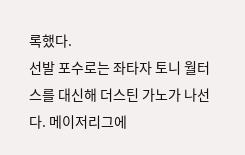록했다.
선발 포수로는 좌타자 토니 월터스를 대신해 더스틴 가노가 나선다. 메이저리그에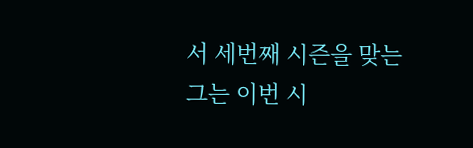서 세번째 시즌을 맞는 그는 이번 시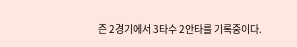즌 2경기에서 3타수 2안타를 기록중이다.